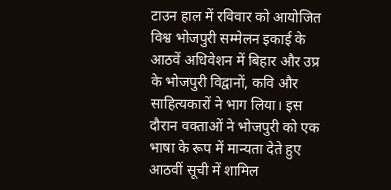टाउन हाल में रविवार को आयोजित विश्व भोजपुरी सम्मेलन इकाई के आठवें अधिवेशन में बिहार और उप्र के भोजपुरी विद्वानों, कवि और साहित्यकारों ने भाग लिया। इस दौरान वक्ताओं ने भोजपुरी को एक भाषा के रूप में मान्यता देते हुए आठवीं सूची में शामिल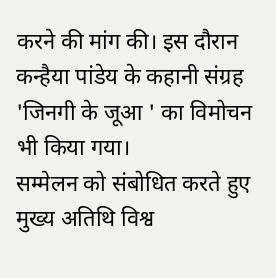करने की मांग की। इस दौरान कन्हैया पांडेय के कहानी संग्रह 'जिनगी के जूआ ' का विमोचन भी किया गया।
सम्मेलन को संबोधित करते हुए मुख्य अतिथि विश्व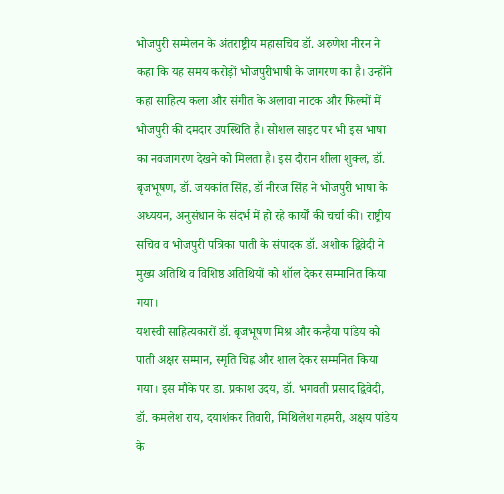भोजपुरी सम्मेलन के अंतराष्ट्रीय महासचिव डॉ. अरुणेश नीरन ने कहा कि यह समय करोड़ों भोजपुरीभाषी के जागरण का है। उन्होंने कहा साहित्य कला और संगीत के अलावा नाटक और फिल्मों में भोजपुरी की दमदार उपस्थिति है। सोशल साइट पर भी इस भाषा का नवजागरण देखने को मिलता है। इस दौरान शीला शुक्ल, डॉ. बृजभूषण, डॉ. जयकांत सिंह, डॉ नीरज सिंह ने भोजपुरी भाषा के अध्ययन, अनुसंधान के संदर्भ में हो रहे कार्यों की चर्चा की। राष्ट्रीय सचिव व भोजपुरी पत्रिका पाती के संपादक डॉ. अशोक द्विवेदी ने मुख्य अतिथि व विशिष्ठ अतिथियों को शॉल देकर सम्मानित किया गया।
यशस्वी साहित्यकारों डॉ. बृजभूषण मिश्र और कन्हैया पांडेय को पाती अक्षर सम्मान, स्मृति चिह्न और शाल देकर सम्मनित किया गया। इस मौके पर डा. प्रकाश उदय, डॉ. भगवती प्रसाद द्विवेदी, डॉ. कमलेश राय, दयाशंकर तिवारी, मिथिलेश गहमरी, अक्षय पांडेय के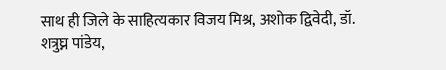साथ ही जिले के साहित्यकार विजय मिश्र, अशोक द्विवेदी, डॉ. शत्रुघ्न पांडेय,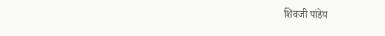शिवजी पांडेय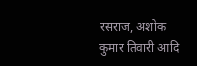रसराज, अशोक कुमार तिवारी आदि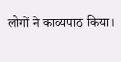लोगों ने काव्यपाठ किया।